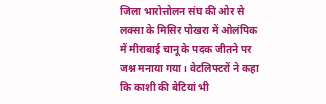जिला भारोत्तोलन संघ की ओर से लक्सा के मिसिर पोखरा में ओलंपिक में मीराबाई चानू के पदक जीतने पर जश्न मनाया गया। वेटलिफ्टरों ने कहा कि काशी की बेटियां भी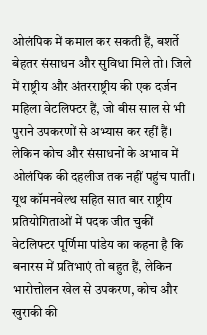ओलंपिक में कमाल कर सकती हैं, बशर्ते बेहतर संसाधन और सुविधा मिले तो। जिले में राष्ट्रीय और अंतरराष्ट्रीय की एक दर्जन महिला वेटलिफ्टर हैं, जो बीस साल से भी पुराने उपकरणों से अभ्यास कर रहीं हैं। लेकिन कोच और संसाधनों के अभाव में ओलंपिक की दहलीज तक नहीं पहुंच पातीं।
यूथ कॉमनवेल्थ सहित सात बार राष्ट्रीय प्रतियोगिताओं में पदक जीत चुकीं वेटलिफ्टर पूर्णिमा पांडेय का कहना है कि बनारस में प्रतिभाएं तो बहुत हैं, लेकिन भारोत्तोलन खेल से उपकरण, कोच और खुराकी की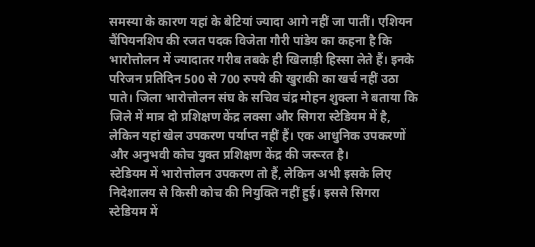समस्या के कारण यहां के बेटियां ज्यादा आगे नहीं जा पातीं। एशियन चैंपियनशिप की रजत पदक विजेता गौरी पांडेय का कहना है कि भारोत्तोलन में ज्यादातर गरीब तबके ही खिलाड़ी हिस्सा लेते हैं। इनके परिजन प्रतिदिन 500 से 700 रुपये की खुराकी का खर्च नहीं उठा पाते। जिला भारोत्तोलन संघ के सचिव चंद्र मोहन शुक्ला ने बताया कि जिले में मात्र दो प्रशिक्षण केंद्र लक्सा और सिगरा स्टेडियम में है, लेकिन यहां खेल उपकरण पर्याप्त नहीं हैं। एक आधुनिक उपकरणों और अनुभवी कोच युक्त प्रशिक्षण केंद्र की जरूरत है।
स्टेडियम में भारोत्तोलन उपकरण तो हैं, लेकिन अभी इसके लिए निदेशालय से किसी कोच की नियुक्ति नहीं हुई। इससे सिगरा स्टेडियम में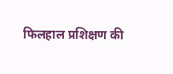फिलहाल प्रशिक्षण की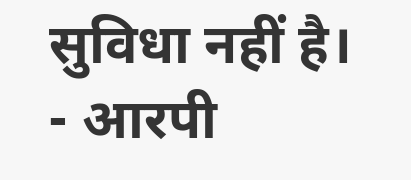सुविधा नहीं है।
- आरपी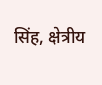सिंह, क्षेत्रीय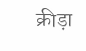क्रीड़ा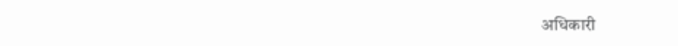अधिकारी